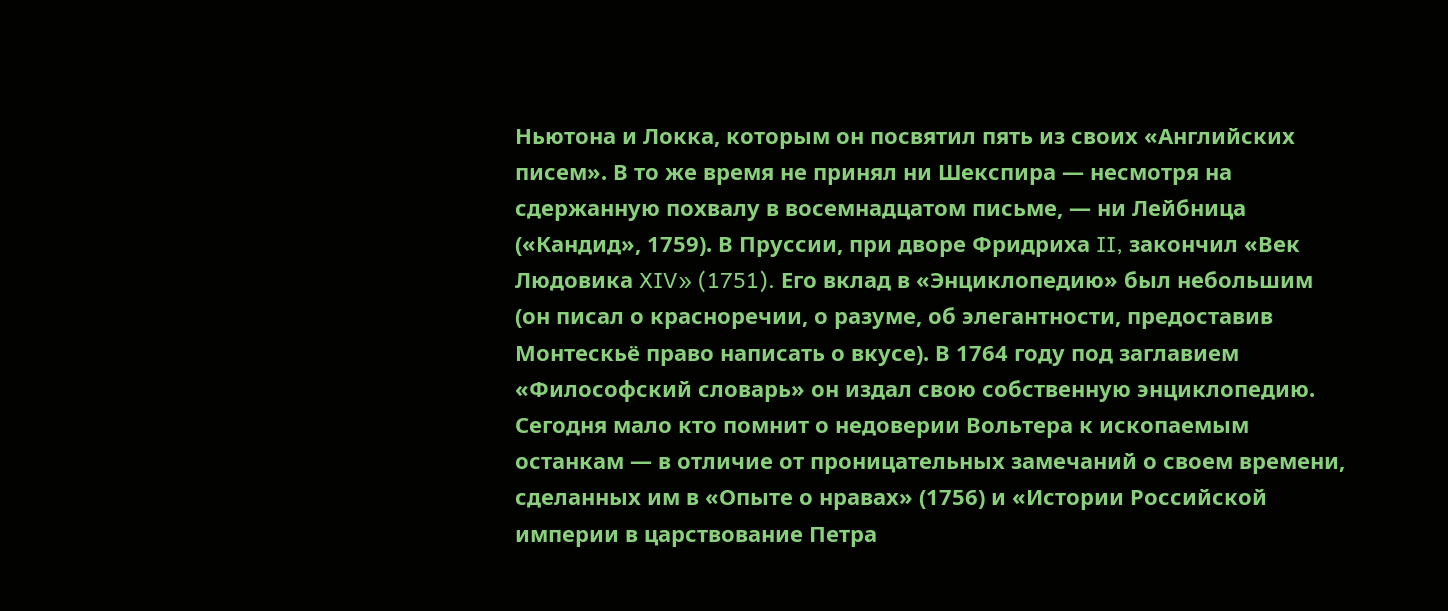Ньютона и Локка, которым он посвятил пять из своих «Английских писем». В то же время не принял ни Шекспира — несмотря на сдержанную похвалу в восемнадцатом письме, — ни Лейбница («Кандид», 1759). В Пруссии, при дворе Фридриха II, закончил «Век Людовика XIV» (1751). Его вклад в «Энциклопедию» был небольшим (он писал о красноречии, о разуме, об элегантности, предоставив Монтескьё право написать о вкусе). В 1764 году под заглавием «Философский словарь» он издал свою собственную энциклопедию. Сегодня мало кто помнит о недоверии Вольтера к ископаемым останкам — в отличие от проницательных замечаний о своем времени, сделанных им в «Опыте о нравах» (1756) и «Истории Российской империи в царствование Петра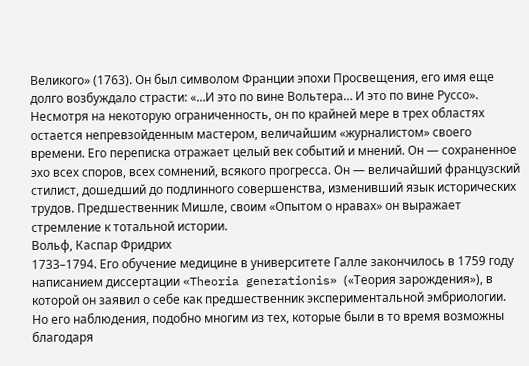Великого» (1763). Он был символом Франции эпохи Просвещения, его имя еще долго возбуждало страсти: «…И это по вине Вольтера… И это по вине Руссо». Несмотря на некоторую ограниченность, он по крайней мере в трех областях остается непревзойденным мастером, величайшим «журналистом» своего времени. Его переписка отражает целый век событий и мнений. Он — сохраненное эхо всех споров, всех сомнений, всякого прогресса. Он — величайший французский стилист, дошедший до подлинного совершенства, изменивший язык исторических трудов. Предшественник Мишле, своим «Опытом о нравах» он выражает стремление к тотальной истории.
Вольф, Каспар Фридрих
1733–1794. Его обучение медицине в университете Галле закончилось в 1759 году написанием диссертации «Theoria generationis» («Теория зарождения»), в которой он заявил о себе как предшественник экспериментальной эмбриологии. Но его наблюдения, подобно многим из тех, которые были в то время возможны благодаря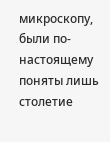микроскопу, были по-настоящему поняты лишь столетие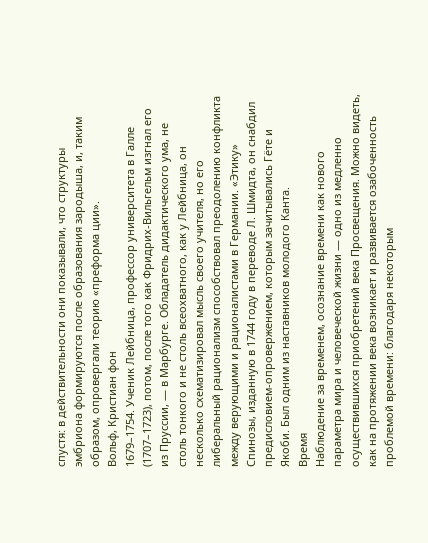спустя: в действительности они показывали, что структуры эмбриона формируются после образования зародыша, и, таким образом, опровергали теорию «преформа ции».
Вольф, Кристиан фон
1679–1754. Ученик Лейбница, профессор университета в Галле (1707–1723), потом, после того как Фридрих-Вильгельм изгнал его из Пруссии, — в Марбурге. Обладатель дидактического ума, не столь тонкого и не столь всеохватного, как у Лейбница, он несколько схематизировал мысль своего учителя, но его либеральный рационализм способствовал преодолению конфликта между верующими и рационалистами в Германии. «Этику» Спинозы, изданную в 1744 году в переводе Л. Шмидта, он снабдил предисловием-опровержением, которым зачитывались Гёте и Якоби. Был одним из наставников молодого Канта.
Время
Наблюдение за временем, осознание времени как нового параметра мира и человеческой жизни — одно из медленно осуществившихся приобретений века Просвещения. Можно видеть, как на протяжении века возникает и развивается озабоченность проблемой времени: благодаря некоторым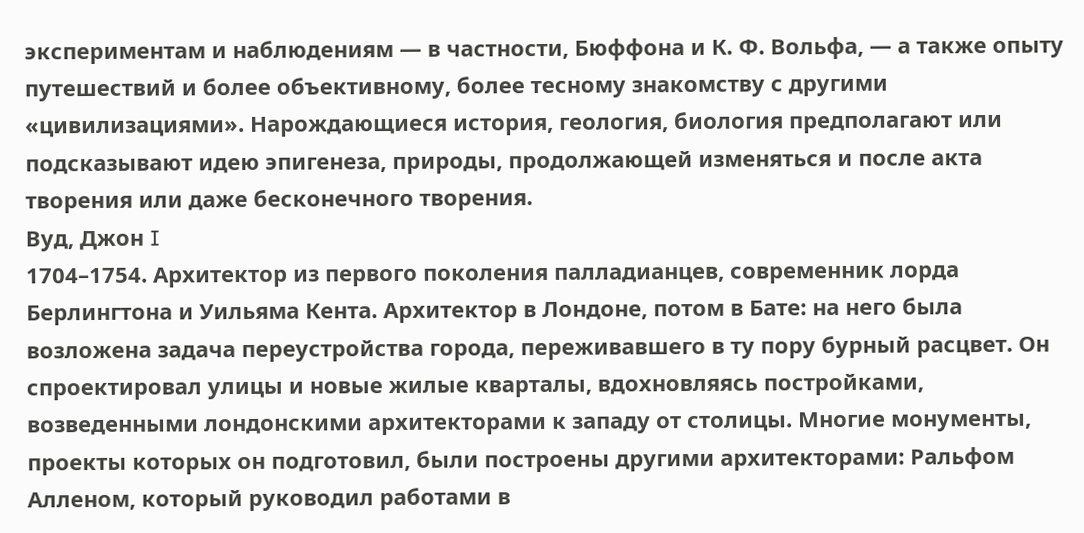экспериментам и наблюдениям — в частности, Бюффона и К. Ф. Вольфа, — а также опыту путешествий и более объективному, более тесному знакомству с другими «цивилизациями». Нарождающиеся история, геология, биология предполагают или подсказывают идею эпигенеза, природы, продолжающей изменяться и после акта творения или даже бесконечного творения.
Вуд, Джон I
1704–1754. Архитектор из первого поколения палладианцев, современник лорда Берлингтона и Уильяма Кента. Архитектор в Лондоне, потом в Бате: на него была возложена задача переустройства города, переживавшего в ту пору бурный расцвет. Он спроектировал улицы и новые жилые кварталы, вдохновляясь постройками, возведенными лондонскими архитекторами к западу от столицы. Многие монументы, проекты которых он подготовил, были построены другими архитекторами: Ральфом Алленом, который руководил работами в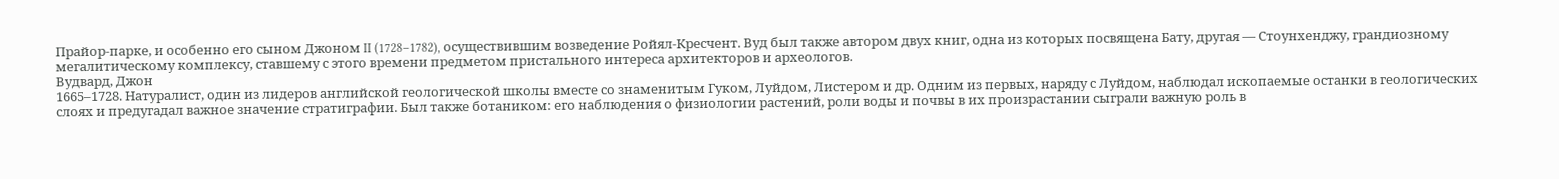Прайор-парке, и особенно его сыном Джоном II (1728–1782), осуществившим возведение Ройял-Кресчент. Вуд был также автором двух книг, одна из которых посвящена Бату, другая — Стоунхенджу, грандиозному мегалитическому комплексу, ставшему с этого времени предметом пристального интереса архитекторов и археологов.
Вудвард, Джон
1665–1728. Натуралист, один из лидеров английской геологической школы вместе со знаменитым Гуком, Луйдом, Листером и др. Одним из первых, наряду с Луйдом, наблюдал ископаемые останки в геологических слоях и предугадал важное значение стратиграфии. Был также ботаником: его наблюдения о физиологии растений, роли воды и почвы в их произрастании сыграли важную роль в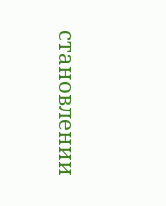становлении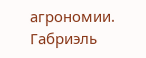агрономии.
Габриэль